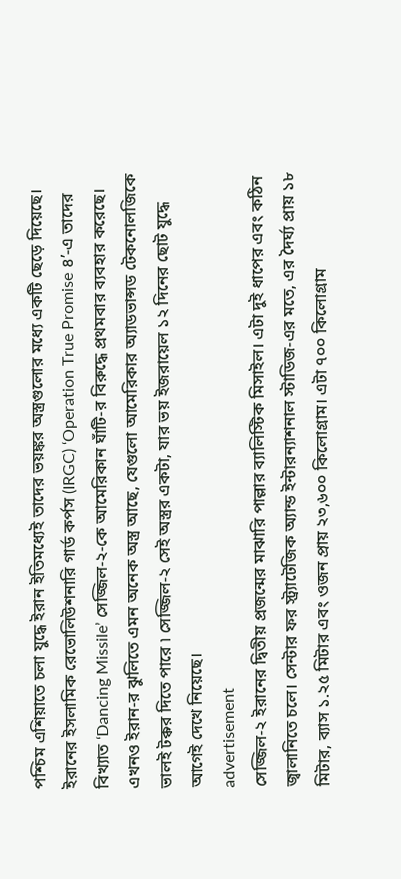পশ্চিম এশিয়াতে চলা যুদ্ধে ইরান ইতিমধ্যেই তাদের ভয়ঙ্কর অস্ত্রগুলোর মধ্যে একটি ছেড়ে দিয়েছে। ইরানের ইসলামিক রেভোলিউশনারি গার্ড কর্পস (IRGC) ‘Operation True Promise ৪’-এ তাদের বিখ্যাত ‘Dancing Missile’ সেজ্জিল-২-কে আমেরিকান ঘাঁটি-র বিরুদ্ধে প্রথমবার ব্যবহার করেছে। এখনও ইরান-র ঝুলিতে এমন অনেক অস্ত্র আছে, যেগুলো আমেরিকার অ্যাডভান্সড টেকনোলজিকে ভালই টক্কর দিতে পারে ৷ সেজ্জিল-২ সেই অস্ত্রর একটা, যার ভয় ইজরায়েল ১২ দিনের ছোট যুদ্ধে আগেই দেখে নিয়েছে।
advertisement
সেজ্জিল-২ ইরানের দ্বিতীয় প্রজন্মের মাঝারি পাল্লার ব্যালিস্টিক মিসাইল। এটা দুই ধাপের এবং কঠিন জ্বালানিতে চলে। সেন্টার ফর স্ট্র্যাটেজিক অ্যান্ড ইন্টারন্যাশনাল স্টাডিজ-এর মতে, এর দৈর্ঘ্য প্রায় ১৮ মিটার, ব্যাস ১.২৫ মিটার এবং ওজন প্রায় ২৩,৬০০ কিলোগ্রাম। এটা ৭০০ কিলোগ্রাম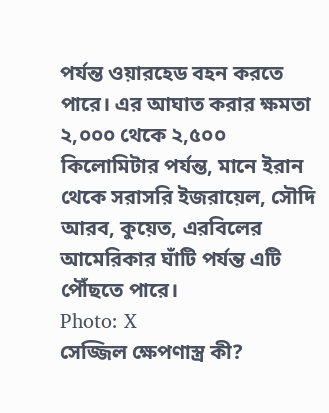পর্যন্ত ওয়ারহেড বহন করতে পারে। এর আঘাত করার ক্ষমতা ২,০০০ থেকে ২,৫০০ কিলোমিটার পর্যন্ত, মানে ইরান থেকে সরাসরি ইজরায়েল, সৌদি আরব, কুয়েত, এরবিলের আমেরিকার ঘাঁটি পর্যন্ত এটি পৌঁছতে পারে।
Photo: X
সেজ্জিল ক্ষেপণাস্ত্র কী?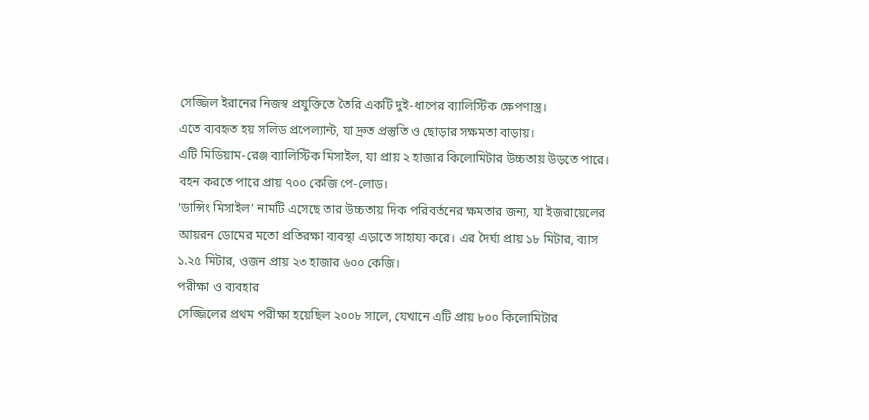সেজ্জিল ইরানের নিজস্ব প্রযুক্তিতে তৈরি একটি দুই-ধাপের ব্যালিস্টিক ক্ষেপণাস্ত্র।
এতে ব্যবহৃত হয় সলিড প্রপেল্যান্ট, যা দ্রুত প্রস্তুতি ও ছোড়ার সক্ষমতা বাড়ায়।
এটি মিডিয়াম-রেঞ্জ ব্যালিস্টিক মিসাইল, যা প্রায় ২ হাজার কিলোমিটার উচ্চতায় উড়তে পারে।
বহন করতে পারে প্রায় ৭০০ কেজি পে-লোড।
‘ডান্সিং মিসাইল’ নামটি এসেছে তার উচ্চতায় দিক পরিবর্তনের ক্ষমতার জন্য, যা ইজরায়েলের আয়রন ডোমের মতো প্রতিরক্ষা ব্যবস্থা এড়াতে সাহায্য করে। এর দৈর্ঘ্য প্রায় ১৮ মিটার, ব্যাস ১.২৫ মিটার, ওজন প্রায় ২৩ হাজার ৬০০ কেজি।
পরীক্ষা ও ব্যবহার
সেজ্জিলের প্রথম পরীক্ষা হয়েছিল ২০০৮ সালে, যেখানে এটি প্রায় ৮০০ কিলোমিটার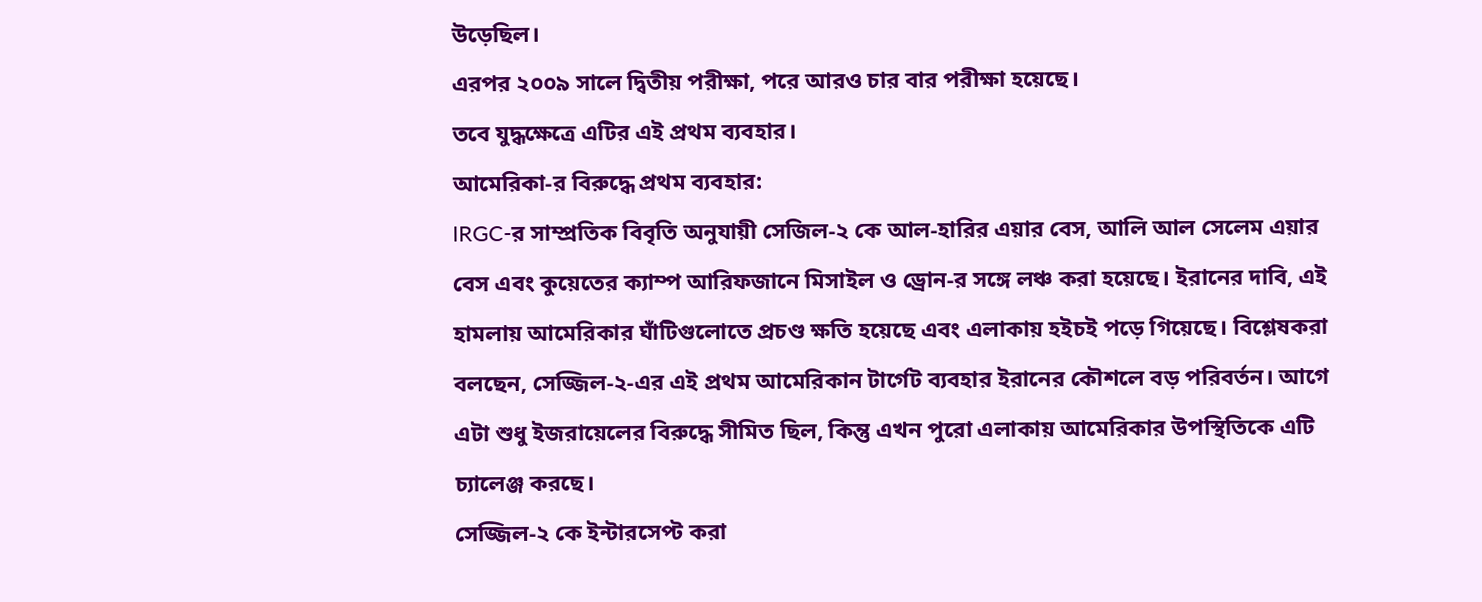উড়েছিল।
এরপর ২০০৯ সালে দ্বিতীয় পরীক্ষা, পরে আরও চার বার পরীক্ষা হয়েছে।
তবে যুদ্ধক্ষেত্রে এটির এই প্রথম ব্যবহার।
আমেরিকা-র বিরুদ্ধে প্রথম ব্যবহার:
IRGC-র সাম্প্রতিক বিবৃতি অনুযায়ী সেজিল-২ কে আল-হারির এয়ার বেস, আলি আল সেলেম এয়ার বেস এবং কুয়েতের ক্যাম্প আরিফজানে মিসাইল ও ড্রোন-র সঙ্গে লঞ্চ করা হয়েছে। ইরানের দাবি, এই হামলায় আমেরিকার ঘাঁটিগুলোতে প্রচণ্ড ক্ষতি হয়েছে এবং এলাকায় হইচই পড়ে গিয়েছে। বিশ্লেষকরা বলছেন, সেজ্জিল-২-এর এই প্রথম আমেরিকান টার্গেট ব্যবহার ইরানের কৌশলে বড় পরিবর্তন। আগে এটা শুধু ইজরায়েলের বিরুদ্ধে সীমিত ছিল, কিন্তু এখন পুরো এলাকায় আমেরিকার উপস্থিতিকে এটি চ্যালেঞ্জ করছে।
সেজ্জিল-২ কে ইন্টারসেপ্ট করা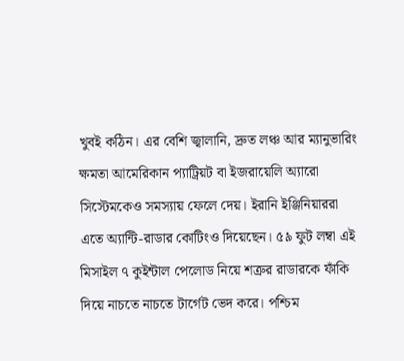খুবই কঠিন। এর বেশি জ্বালানি, দ্রুত লঞ্চ আর ম্যানুভারিং ক্ষমতা আমেরিকান প্যাট্রিয়ট বা ইজরায়েলি অ্যারো সিস্টেমকেও সমস্যায় ফেলে দেয়। ইরানি ইঞ্জিনিয়াররা এতে অ্যান্টি-রাডার কোটিংও দিয়েছেন। ৫৯ ফুট লম্বা এই মিসাইল ৭ কুইন্টাল পেলোড নিয়ে শত্রুর রাডারকে ফাঁকি দিয়ে নাচতে নাচতে টার্গেট ভেদ করে। পশ্চিম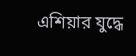এশিয়ার যুদ্ধে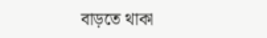বাড়তে থাকা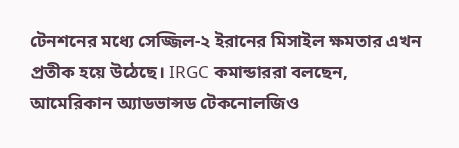টেনশনের মধ্যে সেজ্জিল-২ ইরানের মিসাইল ক্ষমতার এখন প্রতীক হয়ে উঠেছে। IRGC কমান্ডাররা বলছেন, আমেরিকান অ্যাডভান্সড টেকনোলজিও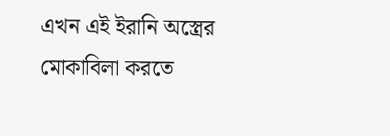এখন এই ইরানি অস্ত্রের মোকাবিলা করতে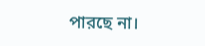পারছে না।